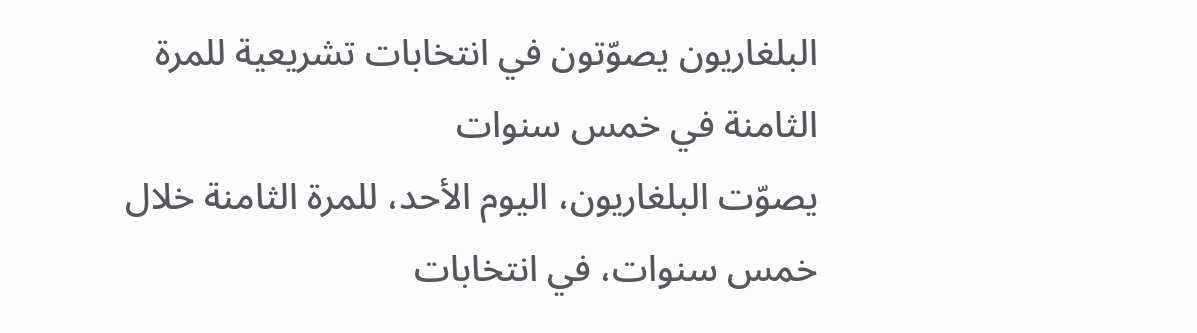البلغاريون يصوّتون في انتخابات تشريعية للمرة الثامنة في خمس سنوات
يصوّت البلغاريون، اليوم الأحد، للمرة الثامنة خلال خمس سنوات، في انتخابات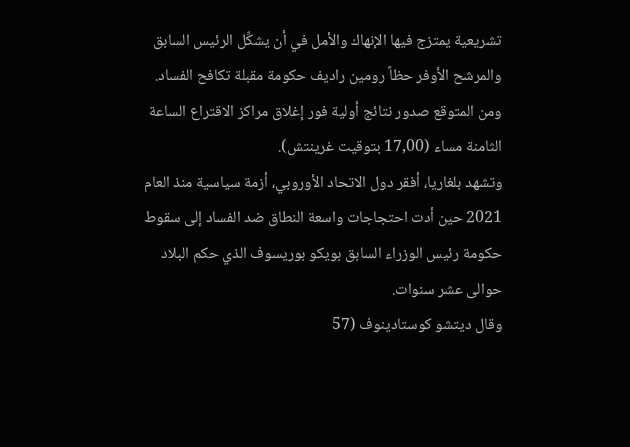تشريعية يمتزج فيها الإنهاك والأمل في أن يشكِّل الرئيس السابق والمرشح الأوفر حظاً رومين راديف حكومة مقبلة تكافح الفساد.
ومن المتوقع صدور نتائج أولية فور إغلاق مراكز الاقتراع الساعة الثامنة مساء (17,00 بتوقيت غرينتش).
وتشهد بلغاريا، أفقر دول الاتحاد الأوروبي، أزمة سياسية منذ العام 2021 حين أدت احتجاجات واسعة النطاق ضد الفساد إلى سقوط حكومة رئيس الوزراء السابق بويكو بوريسوف الذي حكم البلاد حوالى عشر سنوات.
وقال ديتشو كوستادينوف (57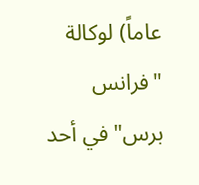عاماً) لوكالة "فرانس برس" في أحد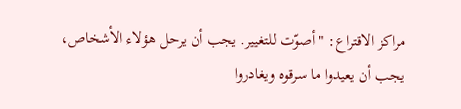مراكز الاقتراع: "أصوّت للتغيير. يجب أن يرحل هؤلاء الأشخاص، يجب أن يعيدوا ما سرقوه ويغادروا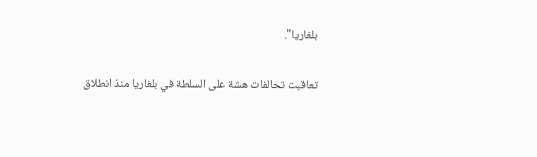بلغاريا".

تعاقبت تحالفات هشة على السلطة في بلغاريا منذ انطلاق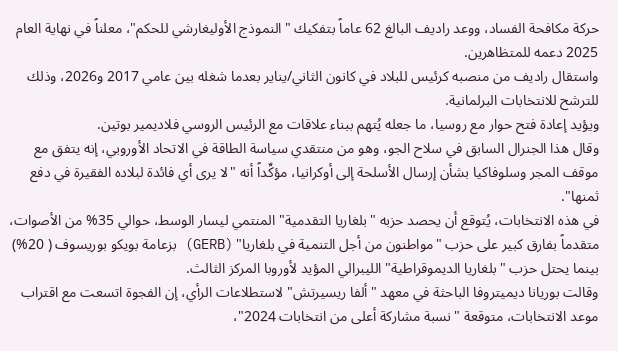حركة مكافحة الفساد، ووعد راديف البالغ 62 عاماً بتفكيك "النموذج الأوليغارشي للحكم"، معلناً في نهاية العام 2025 دعمه للمتظاهرين.
واستقال راديف من منصبه كرئيس للبلاد في كانون الثاني/يناير بعدما شغله بين عامي 2017 و2026، وذلك للترشح للانتخابات البرلمانية.
ويؤيد إعادة فتح حوار مع روسيا، ما جعله يُتهم ببناء علاقات مع الرئيس الروسي فلاديمير بوتين.
وقال هذا الجنرال السابق في سلاح الجو، وهو من منتقدي سياسة الطاقة في الاتحاد الأوروبي، إنه يتفق مع موقف المجر وسلوفاكيا بشأن إرسال الأسلحة إلى أوكرانيا، مؤكِّداً أنه "لا يرى أي فائدة لبلاده الفقيرة في دفع ثمنها".
في هذه الانتخابات، يُتوقع أن يحصد حزبه "بلغاريا التقدمية" المنتمي ليسار الوسط، حوالي 35% من الأصوات، متقدماً بفارق كبير على حزب "مواطنون من أجل التنمية في بلغاريا" (GERB) بزعامة بويكو بوريسوف ( 20%) بينما يحتل حزب "بلغاريا الديموقراطية" الليبرالي المؤيد لأوروبا المركز الثالث.
وقالت بوريانا ديميتروفا الباحثة في معهد "ألفا ريسيرتش" لاستطلاعات الرأي، إن الفجوة اتسعت مع اقتراب موعد الانتخابات، متوقعة "نسبة مشاركة أعلى من انتخابات 2024"،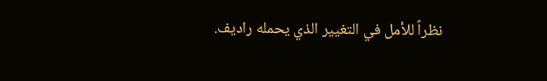نظراً للأمل في التغيير الذي يحمله راديف.